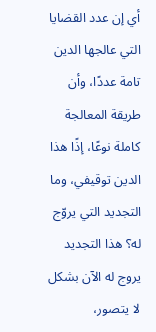أي إن عدد القضايا التي عالجها الدين تامة عددًا، وأن طريقة المعالجة كاملة نوعًا، إذًا هذا الدين توقيفي، وما التجديد التي يروّج له؟ هذا التجديد يروج له الآن بشكل لا يتصور،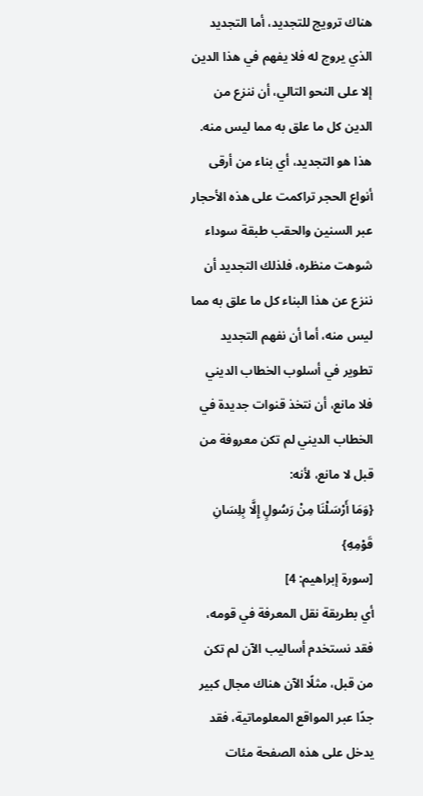هناك ترويج للتجديد، أما التجديد الذي يروج له فلا يفهم في هذا الدين إلا على النحو التالي، أن ننزع من الدين كل ما علق به مما ليس منه.
هذا هو التجديد، أي بناء من أرقى أنواع الحجر تراكمت على هذه الأحجار عبر السنين والحقب طبقة سوداء شوهت منظره، فلذلك التجديد أن ننزع عن هذا البناء كل ما علق به مما ليس منه، أما أن نفهم التجديد تطوير في أسلوب الخطاب الديني فلا مانع، أن نتخذ قنوات جديدة في الخطاب الديني لم تكن معروفة من قبل لا مانع، لأنه:
{وَمَا أَرْسَلْنَا مِنْ رَسُولٍ إِلَّا بِلِسَانِ قَوْمِهِ}
[سورة إبراهيم: 4]
أي بطريقة نقل المعرفة في قومه، فقد نستخدم أساليب الآن لم تكن من قبل، مثلًا الآن هناك مجال كبير جدًا عبر المواقع المعلوماتية، فقد يدخل على هذه الصفحة مئات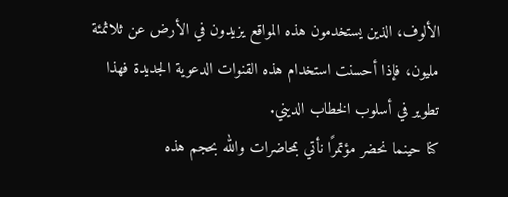الألوف، الذين يستخدمون هذه المواقع يزيدون في الأرض عن ثلاثمئة مليون، فإذا أحسنت استخدام هذه القنوات الدعوية الجديدة فهذا تطوير في أسلوب الخطاب الديني.
كنا حينما نحضر مؤتمرًا نأتي بمحاضرات والله بحجم هذه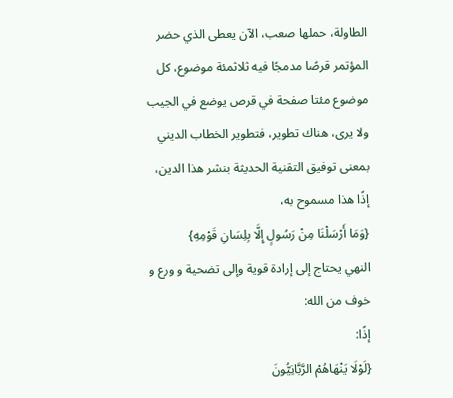الطاولة، حملها صعب، الآن يعطى الذي حضر المؤتمر قرصًا مدمجًا فيه ثلاثمئة موضوع، كل موضوع مئتا صفحة في قرص يوضع في الجيب ولا يرى، هناك تطوير، فتطوير الخطاب الديني بمعنى توفيق التقنية الحديثة بنشر هذا الدين، إذًا هذا مسموح به،
{وَمَا أَرْسَلْنَا مِنْ رَسُولٍ إِلَّا بِلِسَانِ قَوْمِهِ}
النهي يحتاج إلى إرادة قوية وإلى تضحية و ورع و خوف من الله:
إذًا:
{لَوْلَا يَنْهَاهُمْ الرَّبَّانِيُّونَ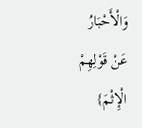وَالْأَحْبَارُ عَنْ قَوْلِهِمْ الْإِثْمَ}